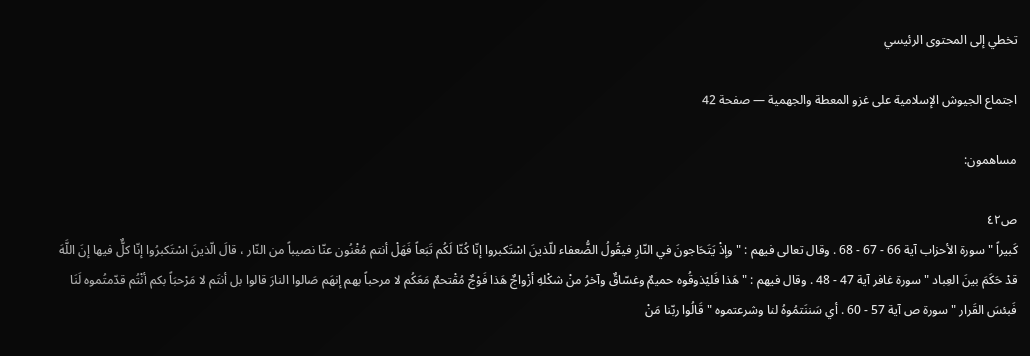تخطي إلى المحتوى الرئيسي

اجتماع الجيوش الإسلامية على غزو المعطة والجهمية — صفحة 42

مساهمون:

ص٤٢
كَبيراً " سورة الأحزاب آية 66 - 67 - 68 . وقال تعالى فيهم : " وإذْ يَتَحَاجونَ في النّارِ فيقُولُ الضُّعفاء للّذينَ اسْتَكبروا إنّا كُنّا لَكُم تَبَعاً فَهَلْ أنتم مُغْنُون عنّا نصيباً من النّار ، قالَ الّذينَ اسْتَكبرُوا إنّا كلٌّ فيها إنَ اللَّهَ قدْ حَكَمَ بينَ العِباد " سورة غافر آية 47 - 48 . وقال فيهم : " هَذا فَليْذوقُوه حميمٌ وغسّاقٌ وآخرُ منْ شكْلهِ أزْواجٌ هَذا فَوْجٌ مُقْتحمٌ مَعَكُم لا مرحباً بهم إنهَم صَالوا النارَ قالوا بل أنتَم لا مَرْحبَاً بكم أنْتُم قدّمتُموه لَنَا فَبئسَ القَرار " سورة ص آية 57 - 60 . أي سَننَتمُوهُ لنا وشرعتموه " قَالُوا ربّنا مَنْ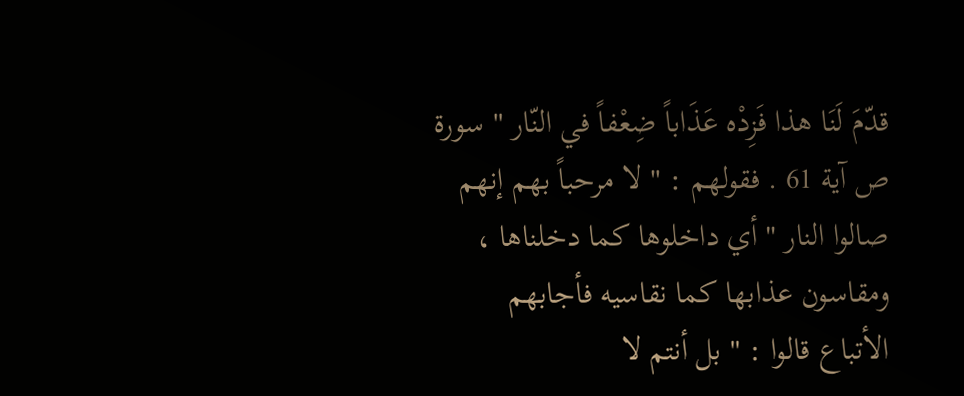قدّمَ لَنَا هذا فَزِدْه عَذَاباً ضِعْفاً في النّار " سورة ص آية 61 . فقولهم : " لا مرحباً بهم إنهم صالوا النار " أي داخلوها كما دخلناها ، ومقاسون عذابها كما نقاسيه فأجابهم الأتباع قالوا : " بل أنتم لا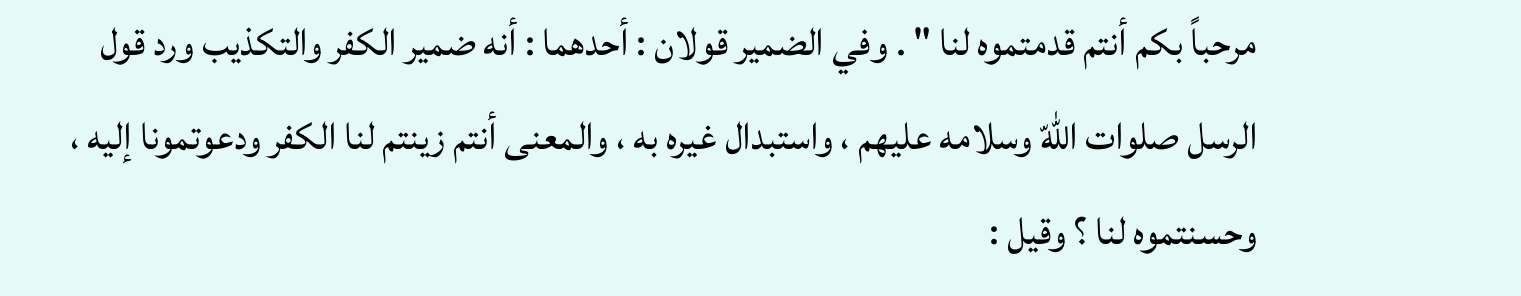مرحباً بكم أنتم قدمتموه لنا " . وفي الضمير قولان : أحدهما : أنه ضمير الكفر والتكذيب ورد قول الرسل صلوات اللهّ وسلامه عليهم ، واستبدال غيره به ، والمعنى أنتم زينتم لنا الكفر ودعوتمونا إليه ، وحسنتموه لنا ؟ وقيل :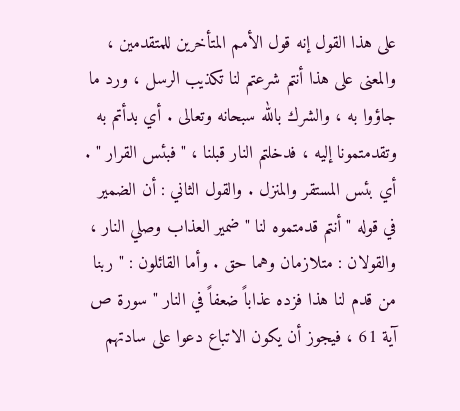على هذا القول إنه قول الأمم المتأخرين للمتقدمين ، والمعنى على هذا أنتم شرعتم لنا تكذيب الرسل ، ورد ما جاؤوا به ، والشرك بالله سبحانه وتعالى . أي بدأتم به وتقدمتمونا إليه ، فدخلتم النار قبلنا ، " فبئس القرار " . أي بئس المستقر والمنزل . والقول الثاني : أن الضمير في قوله " أنتم قدمتموه لنا " ضمير العذاب وصلي النار ، والقولان : متلازمان وهما حق . وأما القائلون : " ربنا من قدم لنا هذا فزده عذاباً ضعفاً في النار " سورة ص آية 61 ، فيجوز أن يكون الاتباع دعوا على سادتهم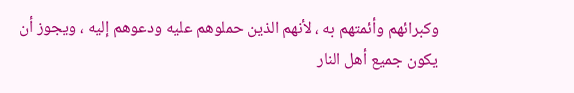وكبرائهم وأئمتهم به ، لأنهم الذين حملوهم عليه ودعوهم إليه ، ويجوز أن يكون جميع أهل النار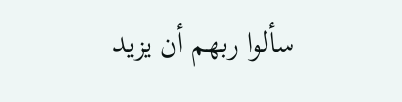سألوا ربهم أن يزيد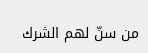من سنّ لهم الشرك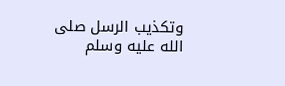وتكذيب الرسل صلى الله عليه وسلم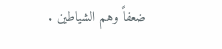ضعفاً وهم الشياطين .